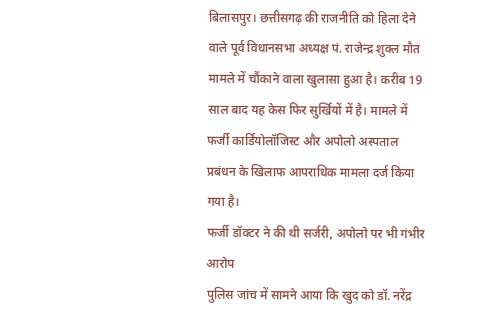बिलासपुर। छत्तीसगढ़ की राजनीति को हिला देने वाले पूर्व विधानसभा अध्यक्ष पं. राजेन्द्र शुक्ल मौत मामले में चौंकाने वाला खुलासा हुआ है। करीब 19 साल बाद यह केस फिर सुर्खियों में है। मामले में फर्जी कार्डियोलॉजिस्ट और अपोलो अस्पताल प्रबंधन के खिलाफ आपराधिक मामला दर्ज किया गया है।
फर्जी डॉक्टर ने की थी सर्जरी, अपोलो पर भी गंभीर आरोप
पुलिस जांच में सामने आया कि खुद को डॉ. नरेंद्र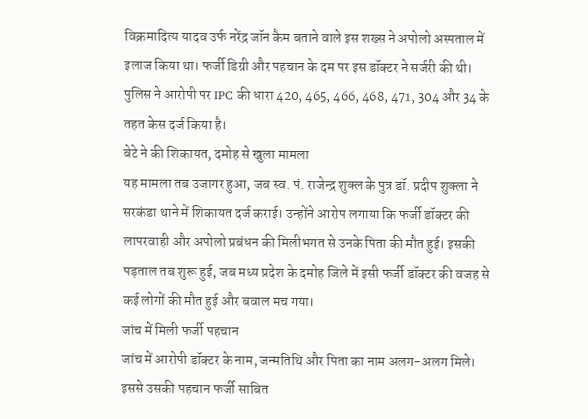विक्रमादित्य यादव उर्फ नरेंद्र जॉन कैम बताने वाले इस शख्स ने अपोलो अस्पताल में इलाज किया था। फर्जी डिग्री और पहचान के दम पर इस डॉक्टर ने सर्जरी की थी। पुलिस ने आरोपी पर IPC की धारा 420, 465, 466, 468, 471, 304 और 34 के तहत केस दर्ज किया है।
बेटे ने की शिकायत, दमोह से खुला मामला
यह मामला तब उजागर हुआ, जब स्व. पं. राजेन्द्र शुक्ल के पुत्र डॉ. प्रदीप शुक्ला ने सरकंडा थाने में शिकायत दर्ज कराई। उन्होंने आरोप लगाया कि फर्जी डॉक्टर की लापरवाही और अपोलो प्रबंधन की मिलीभगत से उनके पिता की मौत हुई। इसकी पड़ताल तब शुरू हुई, जब मध्य प्रदेश के दमोह जिले में इसी फर्जी डॉक्टर की वजह से कई लोगों की मौत हुई और बवाल मच गया।
जांच में मिली फर्जी पहचान
जांच में आरोपी डॉक्टर के नाम, जन्मतिथि और पिता का नाम अलग-अलग मिले। इससे उसकी पहचान फर्जी साबित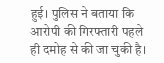हुई। पुलिस ने बताया कि आरोपी की गिरफ्तारी पहले ही दमोह से की जा चुकी है।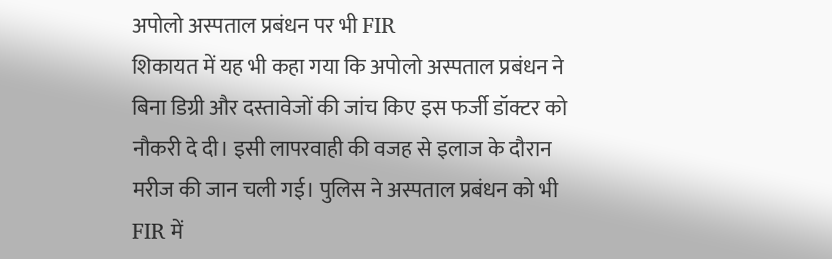अपोलो अस्पताल प्रबंधन पर भी FIR
शिकायत में यह भी कहा गया कि अपोलो अस्पताल प्रबंधन ने बिना डिग्री और दस्तावेजों की जांच किए इस फर्जी डॉक्टर को नौकरी दे दी। इसी लापरवाही की वजह से इलाज के दौरान मरीज की जान चली गई। पुलिस ने अस्पताल प्रबंधन को भी FIR में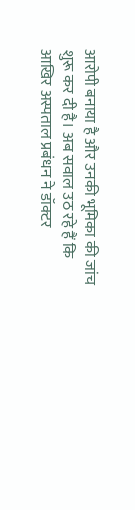आरोपी बनाया है और उनकी भूमिका की जांच शुरू कर दी है। अब सवाल उठ रहे हैं कि आखिर अस्पताल प्रबंधन ने डॉक्टर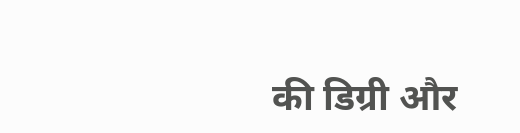की डिग्री और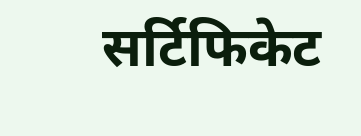सर्टिफिकेट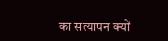का सत्यापन क्यों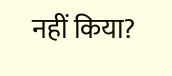नहीं किया?